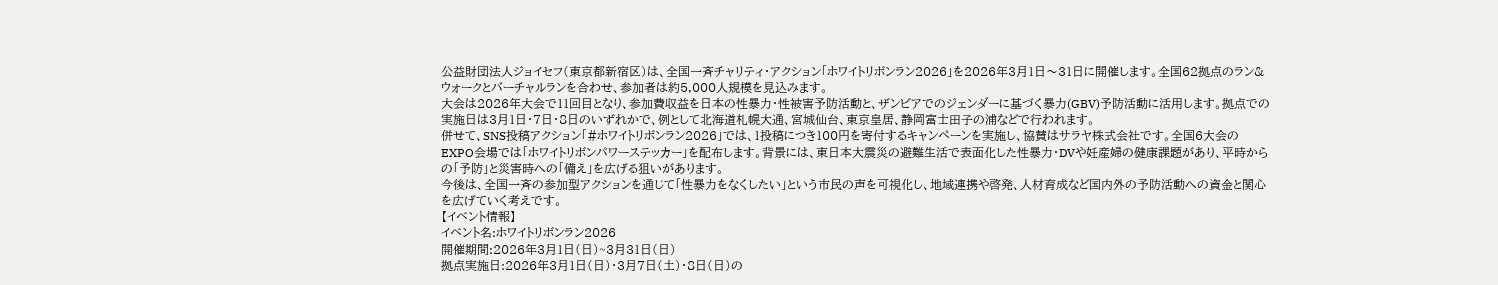公益財団法人ジョイセフ(東京都新宿区)は、全国一斉チャリティ・アクション「ホワイトリボンラン2026」を2026年3月1日〜31日に開催します。全国62拠点のラン&ウォークとバーチャルランを合わせ、参加者は約5,000人規模を見込みます。
大会は2026年大会で11回目となり、参加費収益を日本の性暴力・性被害予防活動と、ザンビアでのジェンダーに基づく暴力(GBV)予防活動に活用します。拠点での実施日は3月1日・7日・8日のいずれかで、例として北海道札幌大通、宮城仙台、東京皇居、静岡富士田子の浦などで行われます。
併せて、SNS投稿アクション「#ホワイトリボンラン2026」では、1投稿につき100円を寄付するキャンペーンを実施し、協賛はサラヤ株式会社です。全国6大会のEXPO会場では「ホワイトリボンパワーステッカー」を配布します。背景には、東日本大震災の避難生活で表面化した性暴力・DVや妊産婦の健康課題があり、平時からの「予防」と災害時への「備え」を広げる狙いがあります。
今後は、全国一斉の参加型アクションを通じて「性暴力をなくしたい」という市民の声を可視化し、地域連携や啓発、人材育成など国内外の予防活動への資金と関心を広げていく考えです。
【イベント情報】
イベント名:ホワイトリボンラン2026
開催期間:2026年3月1日(日)~3月31日(日)
拠点実施日:2026年3月1日(日)・3月7日(土)・8日(日)の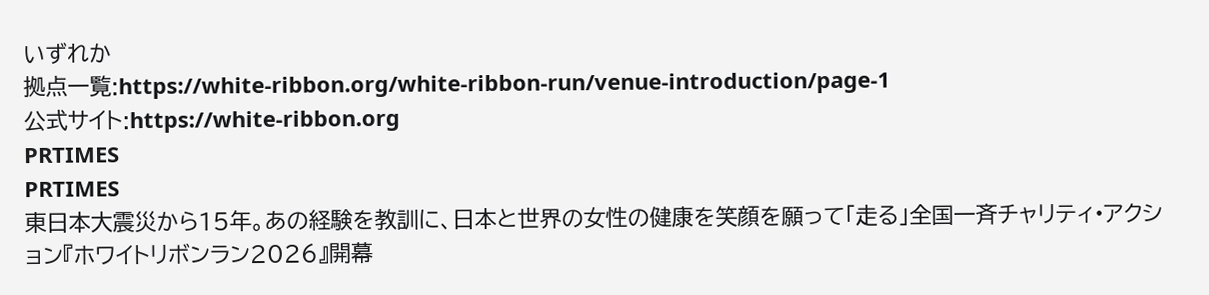いずれか
拠点一覧:https://white-ribbon.org/white-ribbon-run/venue-introduction/page-1
公式サイト:https://white-ribbon.org
PRTIMES
PRTIMES
東日本大震災から15年。あの経験を教訓に、日本と世界の女性の健康を笑顔を願って「走る」全国一斉チャリティ•アクション『ホワイトリボンラン2026』開幕